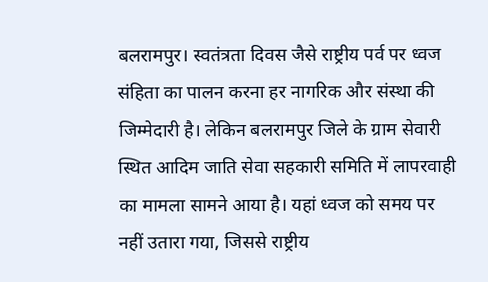बलरामपुर। स्वतंत्रता दिवस जैसे राष्ट्रीय पर्व पर ध्वज संहिता का पालन करना हर नागरिक और संस्था की जिम्मेदारी है। लेकिन बलरामपुर जिले के ग्राम सेवारी स्थित आदिम जाति सेवा सहकारी समिति में लापरवाही का मामला सामने आया है। यहां ध्वज को समय पर नहीं उतारा गया, जिससे राष्ट्रीय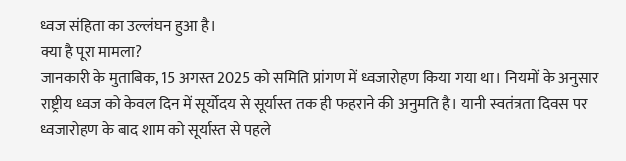ध्वज संहिता का उल्लंघन हुआ है।
क्या है पूरा मामला?
जानकारी के मुताबिक, 15 अगस्त 2025 को समिति प्रांगण में ध्वजारोहण किया गया था। नियमों के अनुसार राष्ट्रीय ध्वज को केवल दिन में सूर्योदय से सूर्यास्त तक ही फहराने की अनुमति है। यानी स्वतंत्रता दिवस पर ध्वजारोहण के बाद शाम को सूर्यास्त से पहले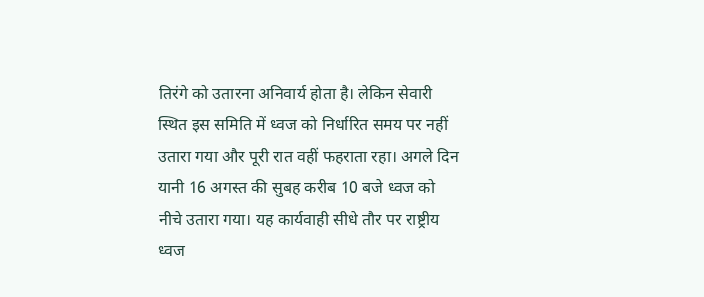तिरंगे को उतारना अनिवार्य होता है। लेकिन सेवारी स्थित इस समिति में ध्वज को निर्धारित समय पर नहीं उतारा गया और पूरी रात वहीं फहराता रहा। अगले दिन यानी 16 अगस्त की सुबह करीब 10 बजे ध्वज को नीचे उतारा गया। यह कार्यवाही सीधे तौर पर राष्ट्रीय ध्वज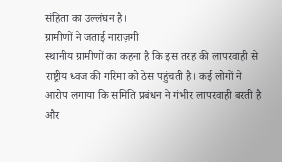संहिता का उल्लंघन है।
ग्रामीणों ने जताई नाराज़गी
स्थानीय ग्रामीणों का कहना है कि इस तरह की लापरवाही से राष्ट्रीय ध्वज की गरिमा को ठेस पहुंचती है। कई लोगों ने आरोप लगाया कि समिति प्रबंधन ने गंभीर लापरवाही बरती है और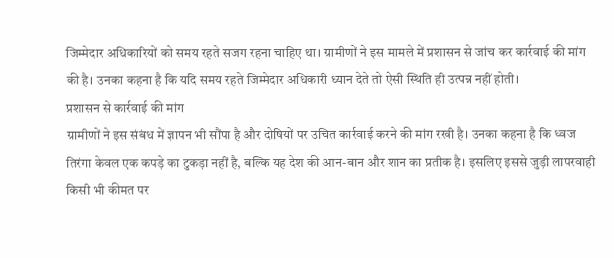जिम्मेदार अधिकारियों को समय रहते सजग रहना चाहिए था। ग्रामीणों ने इस मामले में प्रशासन से जांच कर कार्रवाई की मांग की है। उनका कहना है कि यदि समय रहते जिम्मेदार अधिकारी ध्यान देते तो ऐसी स्थिति ही उत्पन्न नहीं होती।
प्रशासन से कार्रवाई की मांग
ग्रामीणों ने इस संबंध में ज्ञापन भी सौंपा है और दोषियों पर उचित कार्रवाई करने की मांग रखी है। उनका कहना है कि ध्वज तिरंगा केवल एक कपड़े का टुकड़ा नहीं है, बल्कि यह देश की आन-बान और शान का प्रतीक है। इसलिए इससे जुड़ी लापरवाही किसी भी कीमत पर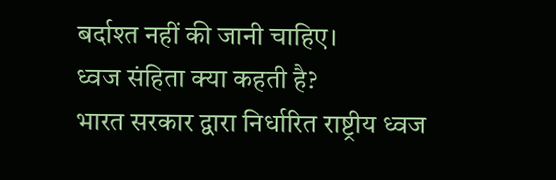बर्दाश्त नहीं की जानी चाहिए।
ध्वज संहिता क्या कहती है?
भारत सरकार द्वारा निर्धारित राष्ट्रीय ध्वज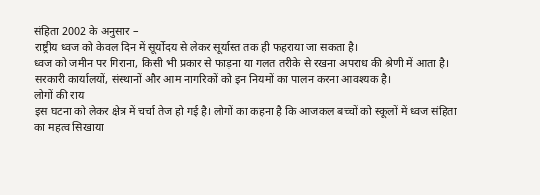संहिता 2002 के अनुसार –
राष्ट्रीय ध्वज को केवल दिन में सूर्योदय से लेकर सूर्यास्त तक ही फहराया जा सकता है।
ध्वज को जमीन पर गिराना, किसी भी प्रकार से फाड़ना या गलत तरीके से रखना अपराध की श्रेणी में आता है।
सरकारी कार्यालयों, संस्थानों और आम नागरिकों को इन नियमों का पालन करना आवश्यक है।
लोगों की राय
इस घटना को लेकर क्षेत्र में चर्चा तेज हो गई है। लोगों का कहना है कि आजकल बच्चों को स्कूलों में ध्वज संहिता का महत्व सिखाया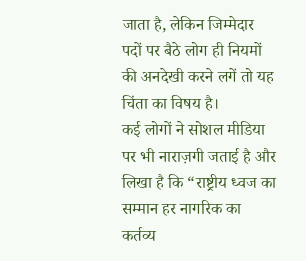जाता है, लेकिन जिम्मेदार पदों पर बैठे लोग ही नियमों की अनदेखी करने लगें तो यह चिंता का विषय है।
कई लोगों ने सोशल मीडिया पर भी नाराज़गी जताई है और लिखा है कि “राष्ट्रीय ध्वज का सम्मान हर नागरिक का कर्तव्य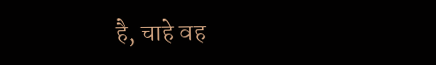है, चाहे वह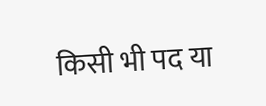किसी भी पद या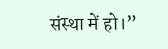संस्था में हो।”